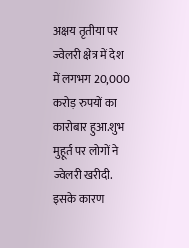अक्षय तृतीया पर ज्वेलरी क्षेत्र में देश में लगभग 20,000 करोड़ रुपयों का कारोबार हुआ.शुभ मुहूर्त पर लोगों ने ज्वेलरी खरीदी.
इसके कारण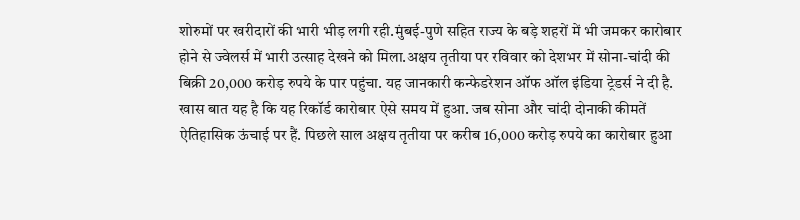शोरुमों पर खरीदारों की भारी भीड़ लगी रही.मुंबई-पुणे सहित राज्य के बड़े शहरों में भी जमकर कारोबार होने से ज्वेलर्स में भारी उत्साह देखने को मिला.अक्षय तृतीया पर रविवार को देशभर में सोना-चांदी की बिक्री 20,000 करोड़ रुपये के पार पहुंचा. यह जानकारी कन्फेडरेशन ऑफ ऑल इंडिया ट्रेडर्स ने दी है. खास बात यह है कि यह रिकॉर्ड कारोबार ऐसे समय में हुआ. जब सोना और चांदी दोनाकी कीमतें ऐतिहासिक ऊंचाई पर हैं. पिछले साल अक्षय तृतीया पर करीब 16,000 करोड़ रुपये का कारोबार हुआ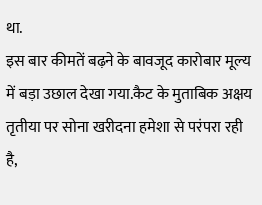था.
इस बार कीमतें बढ़ने के बावजूद कारोबार मूल्य में बड़ा उछाल देखा गया.कैट के मुताबिक अक्षय तृतीया पर सोना खरीदना हमेशा से परंपरा रही है,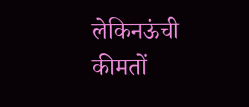लेकिनऊंची कीमतों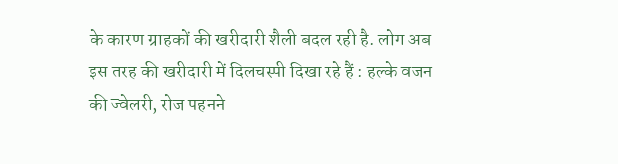के कारण ग्राहकों की खरीदारी शैली बदल रही है. लोग अब इस तरह की खरीदारी में दिलचस्पी दिखा रहे हैं : हल्के वजन की ज्वेलरी, रोज पहनने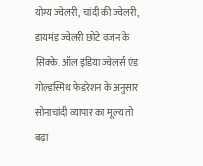योग्य ज्वेलरी, चांदी की ज्वेलरी, डायमंड ज्वेलरी छोटे वजन के सिक्के. ऑल इंडिया ज्वेलर्स एंड गोल्डस्मिथ फेडरेशन के अनुसार सोनाचांदी व्यापार का मूल्य तो बढ़ा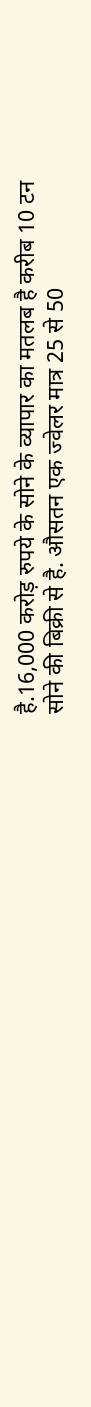है.16,000 करोड़ रुपये के सोने के व्यापार का मतलब है करीब 10 टन सोने की बिक्री से है. औसतन एक ज्वेलर मात्र 25 से 50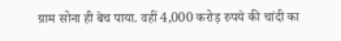ग्राम सोना ही बेच पाया. वहीं 4,000 करोड़ रुपये की चांदी का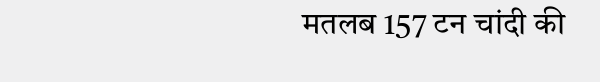मतलब 157 टन चांदी की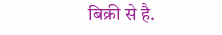बिक्री से है.